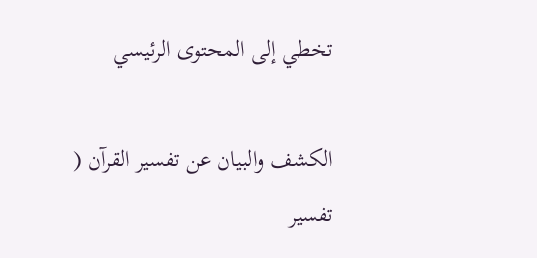تخطي إلى المحتوى الرئيسي

الكشف والبيان عن تفسير القرآن ( تفسير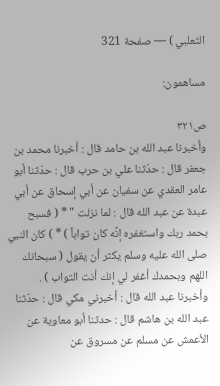الثعلبي ) — صفحة 321

مساهمون:

ص٣٢١
وأخبرنا عبد الله بن حامد قال : أخبرنا محمد بن جعفر قال : حدّثنا علي بن حرب قال : حدّثنا أبو عامر العقدي عن سفيان عن أبي إسحاق عن أبي عبدة عن عبد الله قال : لما نزلت " * ( فسبح بحمد ربك واستغفره إنَّه كان تواباً ) * ) كان النبي صلى الله عليه وسلم يكثر أن يقول ( سبحانك اللهم وبحمدك أغفر لي إنك أنت التواب ) . وأخبرنا عبد الله قال : أخبرني مكي قال : حدّثنا عبد الله بن هاشم قال : حدثنا أبو معاوية عن الأعمش عن مسلم عن مسروق عن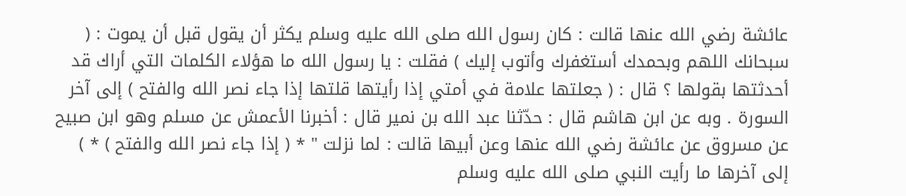عائشة رضي الله عنها قالت : كان رسول الله صلى الله عليه وسلم يكثر أن يقول قبل أن يموت : ( سبحانك اللهم وبحمدك أستغفرك وأتوب إليك ) فقلت : يا رسول الله ما هؤلاء الكلمات التي أراك قد أحدثتها بقولها ؟ قال : ( جعلتها علامة في أمتي إذا رأيتها قلتها إذا جاء نصر الله والفتح ) إلى آخر السورة . وبه عن ابن هاشم قال : حدّثنا عبد الله بن نمير قال : أخبرنا الأعمش عن مسلم وهو ابن صبيح عن مسروق عن عائشة رضي الله عنها وعن أبيها قالت : لما نزلت " * ( إذا جاء نصر الله والفتح ) * ) إلى آخرها ما رأيت النبي صلى الله عليه وسلم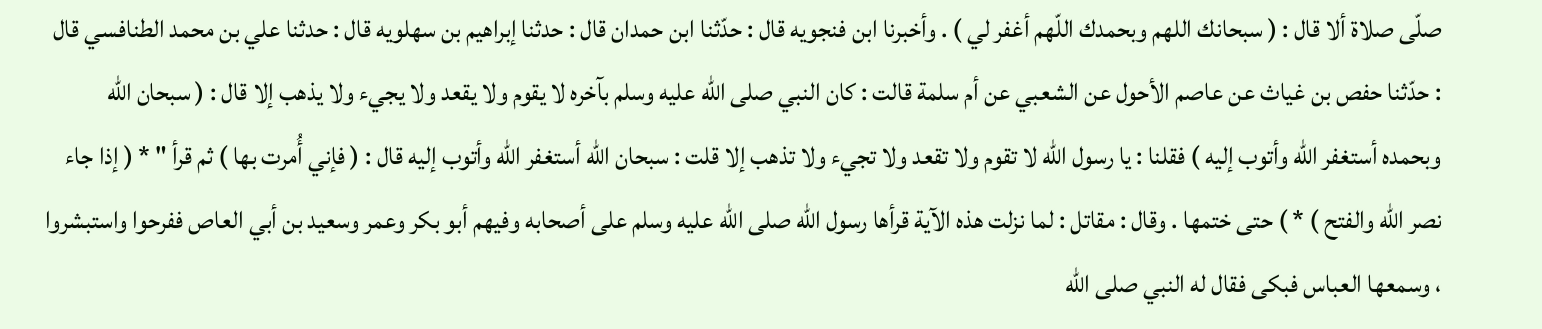صلّى صلاة ألا قال : ( سبحانك اللهم وبحمدك اللّهم أغفر لي ) . وأخبرنا ابن فنجويه قال : حدّثنا ابن حمدان قال : حدثنا إبراهيم بن سهلويه قال : حدثنا علي بن محمد الطنافسي قال : حدّثنا حفص بن غياث عن عاصم الأحول عن الشعبي عن أم سلمة قالت : كان النبي صلى الله عليه وسلم بآخره لا يقوم ولا يقعد ولا يجيء ولا يذهب إلا قال : ( سبحان الله وبحمده أستغفر الله وأتوب إليه ) فقلنا : يا رسول الله لا تقوم ولا تقعد ولا تجيء ولا تذهب إلا قلت : سبحان الله أستغفر الله وأتوب إليه قال : ( فإني أُمرت بها ) ثم قرأ " * ( إذا جاء نصر الله والفتح ) * ) حتى ختمها . وقال : مقاتل : لما نزلت هذه الآية قرأها رسول الله صلى الله عليه وسلم على أصحابه وفيهم أبو بكر وعمر وسعيد بن أبي العاص ففرحوا واستبشروا ، وسمعها العباس فبكى فقال له النبي صلى الله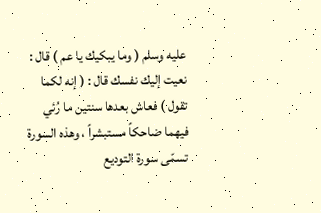عليه وسلم ( وما يبكيك يا عم ) قال : نعيت إليك نفسك قال : ( إنه لكما تقول ) فعاش بعدها سنتين ما رُئي فيهما ضاحكاً مستبشراً ، وهذه السورة تسمّى سورة التوديع